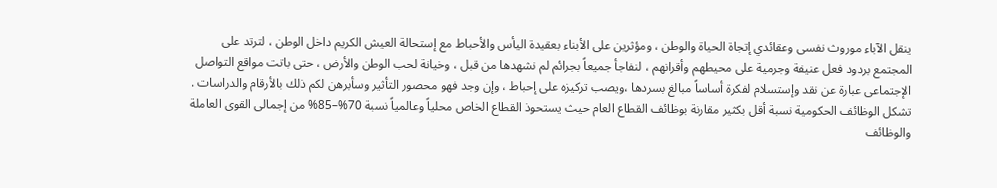ينقل الآباء موروث نفسى وعقائدي إتجاة الحياة والوطن ، ومؤثرين على الأبناء بعقيدة اليأس والأحباط مع إستحالة العيش الكريم داخل الوطن ، لترتد على المجتمع بردود فعل عنيفة وجرمية على محيطهم وأقرانهم ، لنفاجأ جميعاً بجرائم لم نشهدها من قبل ، وخيانة لحب الوطن والأرض ، حتى باتت مواقع التواصل الإجتماعى عبارة عن نقد وإستسلام لفكرة أساساً مبالغ بسردها ،ويصب تركيزه على إحباط ، وإن وجد فهو محصور التأثير وسأبرهن لكم ذلك بالأرقام والدراسات .
تشكل الوظائف الحكومية نسبة أقل بكثير مقارنة بوظائف القطاع العام حيث يستحوذ القطاع الخاص محلياً وعالمياً نسبة 70%–85% من إجمالى القوى العاملة والوظائف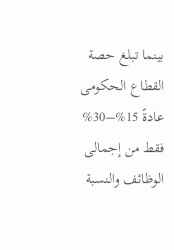بينما تبلغ حصة القطاع الحكومى عادةً 15%–30% فقط من إجمالى الوظائف والنسبة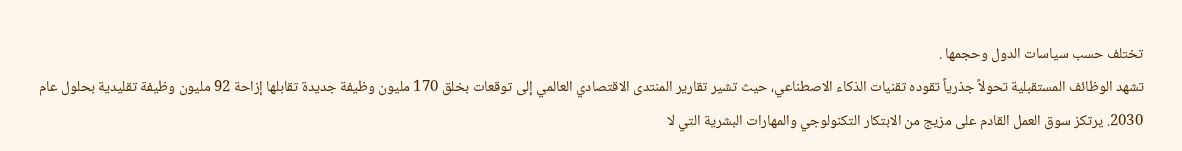تختلف حسب سياسات الدول وحجمها .
تشهد الوظائف المستقبلية تحولاً جذرياً تقوده تقنيات الذكاء الاصطناعي، حيث تشير تقارير المنتدى الاقتصادي العالمي إلى توقعات بخلق 170 مليون وظيفة جديدة تقابلها إزاحة 92 مليون وظيفة تقليدية بحلول عام 2030. يرتكز سوق العمل القادم على مزيج من الابتكار التكنولوجي والمهارات البشرية التي لا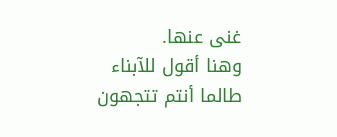غنى عنها.
وهنا أقول للآبناء طالما أنتم تتجهون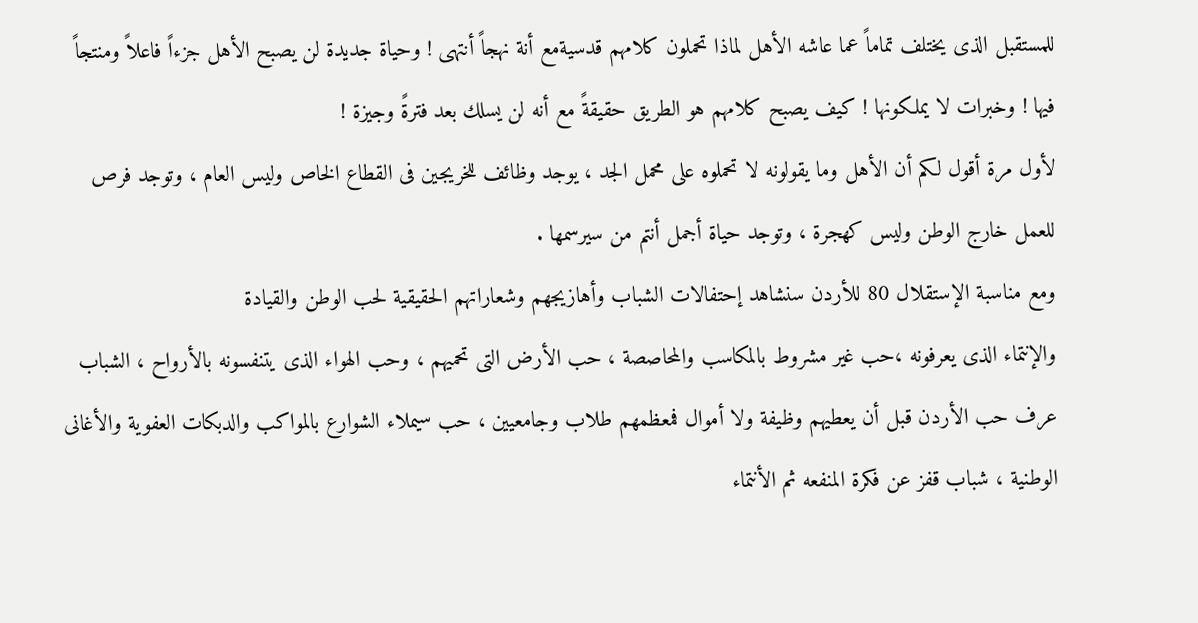للمستقبل الذى يختلف تماماً عما عاشه الأهل لماذا تحملون كلامهم قدسيةمع أنة نهجاً أنتهى ! وحياة جديدة لن يصبح الأهل جزءاً فاعلاً ومنتجاً فيها ! وخبرات لا يملكونها ! كيف يصبح كلامهم هو الطريق حقيقةً مع أنه لن يسلك بعد فترةً وجيزة !
لأول مرة أقول لكم أن الأهل وما يقولونه لا تحملوه على محمل الجد ، يوجد وظائف للخريجين فى القطاع الخاص وليس العام ، وتوجد فرص للعمل خارج الوطن وليس كهجرة ، وتوجد حياة أجمل أنتم من سيرسمها .
ومع مناسبة الإستقلال 80 للأردن سنشاهد إحتفالات الشباب وأهازيجهم وشعاراتهم الحقيقية لحب الوطن والقيادة
والإنتماء الذى يعرفونه ،حب غير مشروط بالمكاسب والمحاصصة ، حب الأرض التى تحميهم ، وحب الهواء الذى يتنفسونه بالأرواح ، الشباب عرف حب الأردن قبل أن يعطيهم وظيفة ولا أموال فمعظمهم طلاب وجامعيين ، حب سيملاء الشوارع بالمواكب والدبكات العفوية والأغانى الوطنية ، شباب قفز عن فكرة المنفعه ثم الأنتماء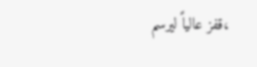،قفز عالياً ليرسم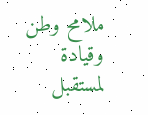ملامح وطن وقيادة لمستقبل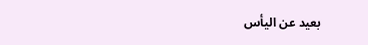بعيد عن اليأس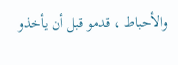والأحباط ، قدمو قبل أن يأخذو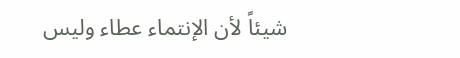شيئاً لأن الإنتماء عطاء وليس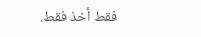فقط أخذ فقط.